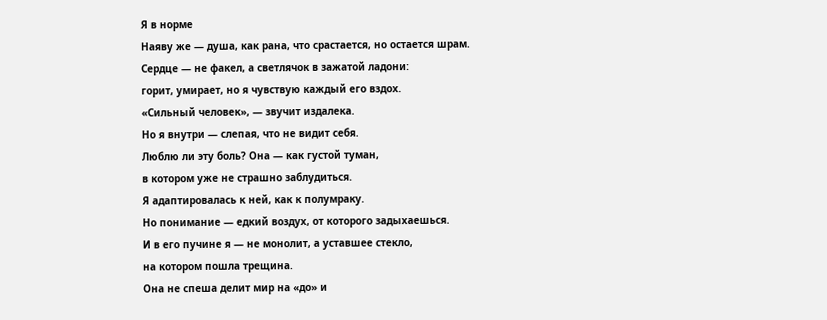Я в норме
Наяву же — душа, как рана, что срастается, но остается шрам.
Сердце — не факел, а светлячок в зажатой ладони:
горит, умирает, но я чувствую каждый его вздох.
«Сильный человек», — звучит издалека.
Но я внутри — слепая, что не видит себя.
Люблю ли эту боль? Она — как густой туман,
в котором уже не страшно заблудиться.
Я адаптировалась к ней, как к полумраку.
Но понимание — едкий воздух, от которого задыхаешься.
И в его пучине я — не монолит, а уставшее стекло,
на котором пошла трещина.
Она не спеша делит мир на «до» и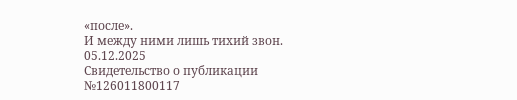«после».
И между ними лишь тихий звон.
05.12.2025
Свидетельство о публикации №126011800117